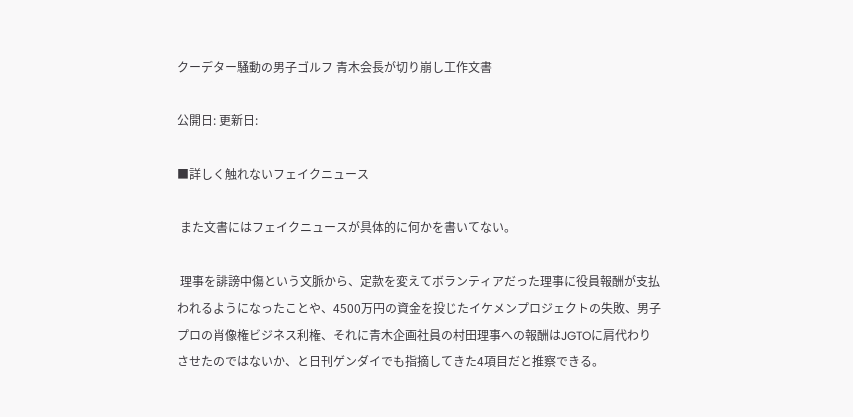クーデター騒動の男子ゴルフ 青木会長が切り崩し工作文書

公開日: 更新日:

■詳しく触れないフェイクニュース

 また文書にはフェイクニュースが具体的に何かを書いてない。

 理事を誹謗中傷という文脈から、定款を変えてボランティアだった理事に役員報酬が支払われるようになったことや、4500万円の資金を投じたイケメンプロジェクトの失敗、男子プロの肖像権ビジネス利権、それに青木企画社員の村田理事への報酬はJGTOに肩代わりさせたのではないか、と日刊ゲンダイでも指摘してきた4項目だと推察できる。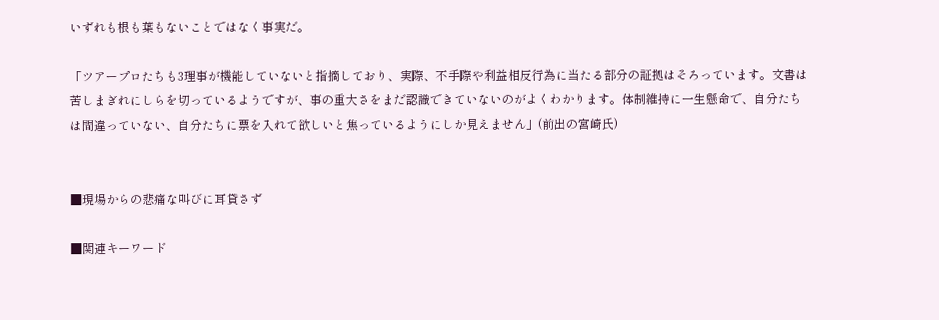いずれも根も葉もないことではなく事実だ。

「ツアープロたちも3理事が機能していないと指摘しており、実際、不手際や利益相反行為に当たる部分の証拠はそろっています。文書は苦しまぎれにしらを切っているようですが、事の重大さをまだ認識できていないのがよくわかります。体制維持に一生懸命で、自分たちは間違っていない、自分たちに票を入れて欲しいと焦っているようにしか見えません」(前出の宮崎氏)


■現場からの悲痛な叫びに耳貸さず

■関連キーワード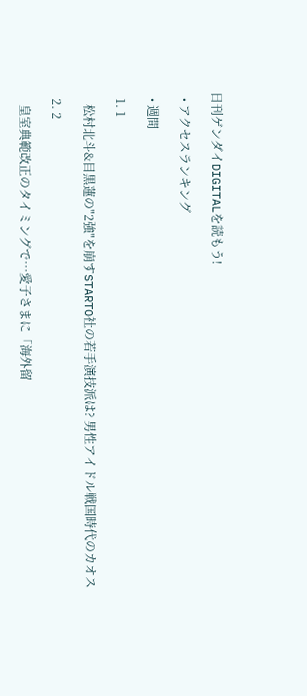日刊ゲンダイDIGITALを読もう!

  • アクセスランキング

  • 週間

  1. 1

    松村北斗&目黒蓮の"2強"を崩すSTARTO社の若手演技派は? 男性アイドル戦国時代のカオス

  2. 2

    皇室典範改正のタイミングで…愛子さまに「海外留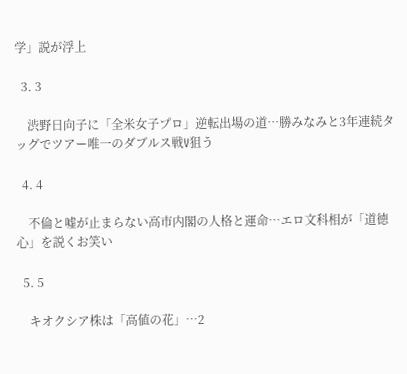学」説が浮上

  3. 3

    渋野日向子に「全米女子プロ」逆転出場の道…勝みなみと3年連続タッグでツアー唯一のダブルス戦V狙う

  4. 4

    不倫と嘘が止まらない高市内閣の人格と運命…エロ文科相が「道徳心」を説くお笑い

  5. 5

    キオクシア株は「高値の花」…2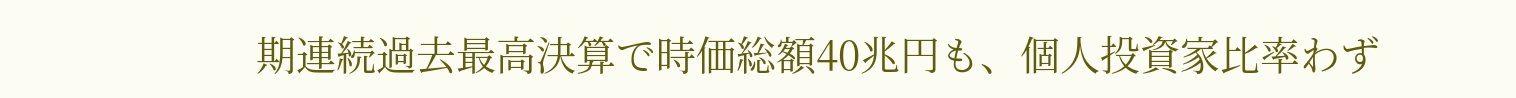期連続過去最高決算で時価総額40兆円も、個人投資家比率わず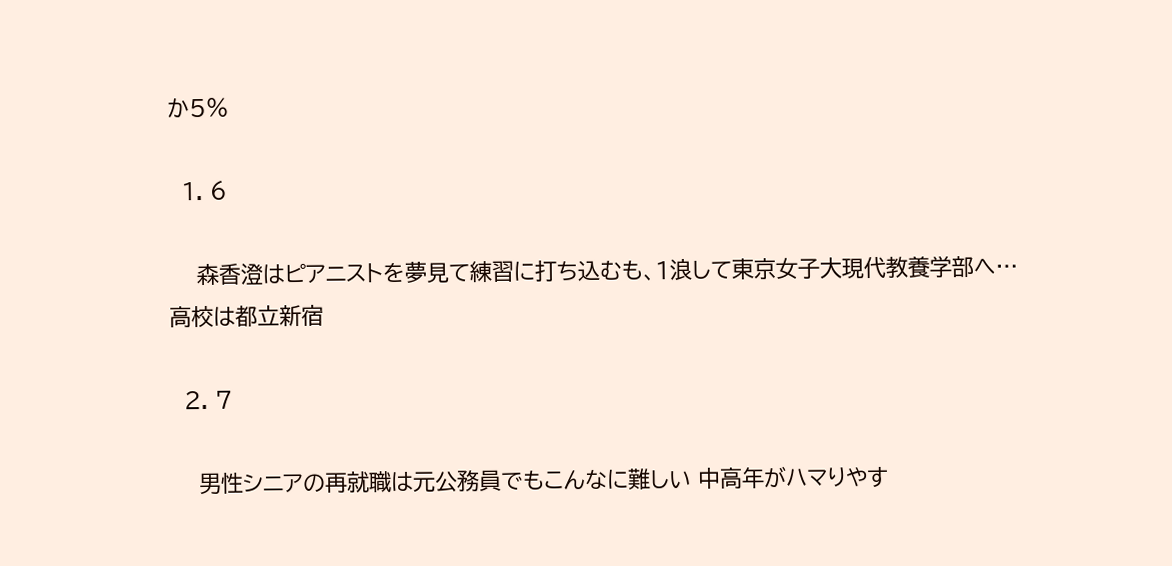か5%

  1. 6

    森香澄はピアニストを夢見て練習に打ち込むも、1浪して東京女子大現代教養学部へ…高校は都立新宿

  2. 7

    男性シニアの再就職は元公務員でもこんなに難しい 中高年がハマりやす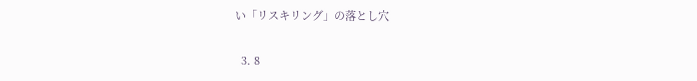い「リスキリング」の落とし穴

  3. 8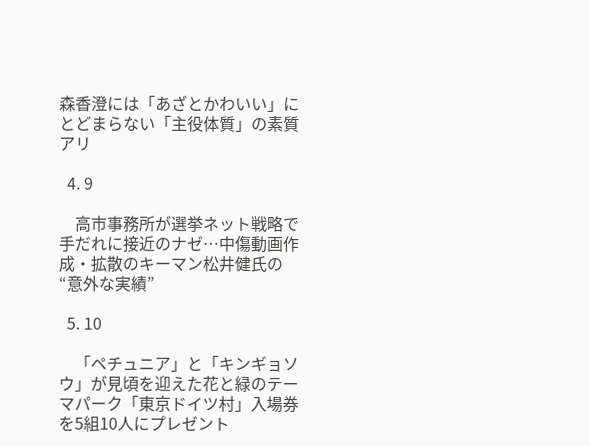森香澄には「あざとかわいい」にとどまらない「主役体質」の素質アリ

  4. 9

    高市事務所が選挙ネット戦略で手だれに接近のナゼ…中傷動画作成・拡散のキーマン松井健氏の“意外な実績”

  5. 10

    「ペチュニア」と「キンギョソウ」が見頃を迎えた花と緑のテーマパーク「東京ドイツ村」入場券を5組10人にプレゼント